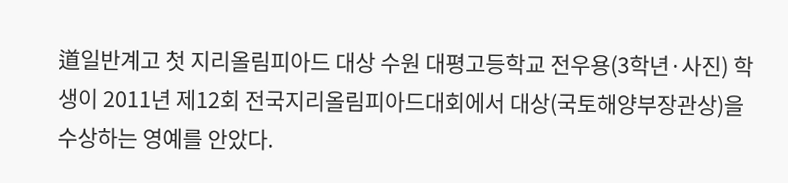道일반계고 첫 지리올림피아드 대상 수원 대평고등학교 전우용(3학년·사진) 학생이 2011년 제12회 전국지리올림피아드대회에서 대상(국토해양부장관상)을 수상하는 영예를 안았다.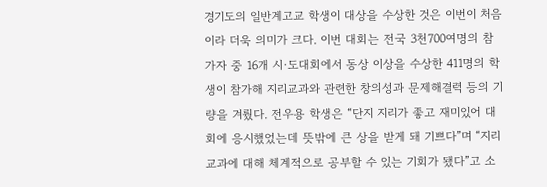경기도의 일반계고교 학생이 대상을 수상한 것은 이번이 처음이라 더욱 의미가 크다. 이번 대회는 전국 3천700여명의 참가자 중 16개 시·도대회에서 동상 이상을 수상한 411명의 학생이 참가해 지리교과와 관련한 창의성과 문제해결력 등의 기량을 겨뤘다. 전우용 학생은 “단지 지리가 좋고 재미있어 대회에 응시했었는데 뜻밖에 큰 상을 받게 돼 기쁘다”며 “지리교과에 대해 체계적으로 공부할 수 있는 기회가 됐다”고 소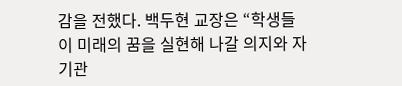감을 전했다. 백두현 교장은 “학생들이 미래의 꿈을 실현해 나갈 의지와 자기관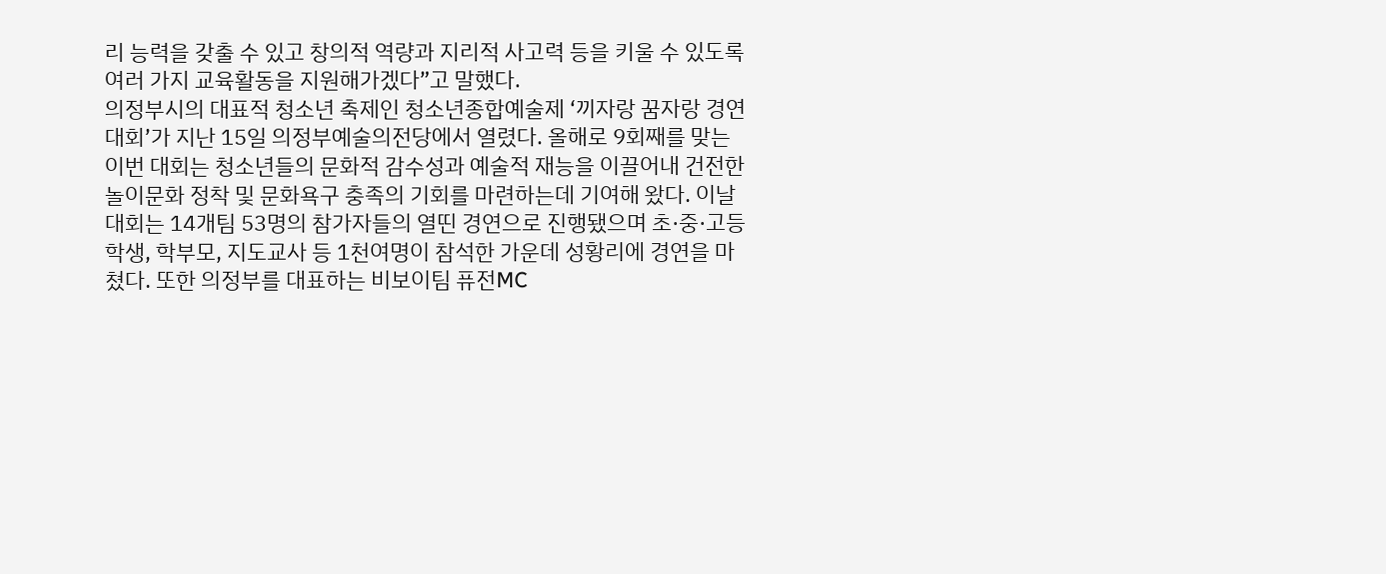리 능력을 갖출 수 있고 창의적 역량과 지리적 사고력 등을 키울 수 있도록 여러 가지 교육활동을 지원해가겠다”고 말했다.
의정부시의 대표적 청소년 축제인 청소년종합예술제 ‘끼자랑 꿈자랑 경연대회’가 지난 15일 의정부예술의전당에서 열렸다. 올해로 9회째를 맞는 이번 대회는 청소년들의 문화적 감수성과 예술적 재능을 이끌어내 건전한 놀이문화 정착 및 문화욕구 충족의 기회를 마련하는데 기여해 왔다. 이날 대회는 14개팀 53명의 참가자들의 열띤 경연으로 진행됐으며 초·중·고등학생, 학부모, 지도교사 등 1천여명이 참석한 가운데 성황리에 경연을 마쳤다. 또한 의정부를 대표하는 비보이팀 퓨전MC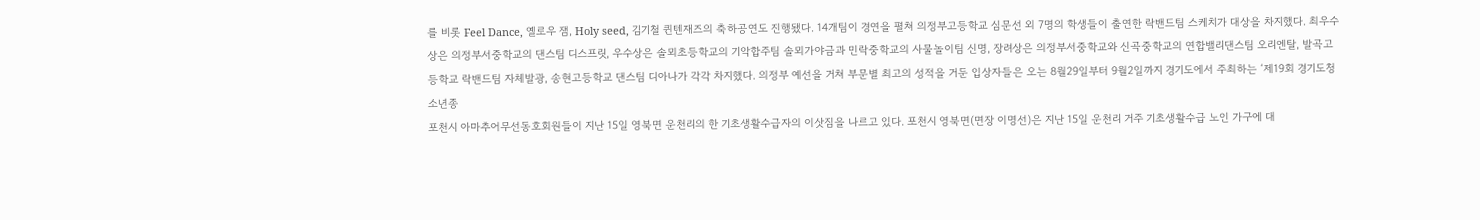를 비롯 Feel Dance, 옐로우 잼, Holy seed, 김기철 퀸텐재즈의 축하공연도 진행됐다. 14개팀이 경연을 펼쳐 의정부고등학교 심문선 외 7명의 학생들이 출연한 락밴드팀 스케치가 대상을 차지했다. 최우수상은 의정부서중학교의 댄스팀 디스프릿, 우수상은 솔뫼초등학교의 기악합주팀 솔뫼가야금과 민락중학교의 사물놀이팀 신명, 장려상은 의정부서중학교와 신곡중학교의 연합밸리댄스팀 오리엔탈, 발곡고등학교 락밴드팀 자체발광, 송현고등학교 댄스팀 디아나가 각각 차지했다. 의정부 예선을 거쳐 부문별 최고의 성적을 거둔 입상자들은 오는 8월29일부터 9월2일까지 경기도에서 주최하는 ‘제19회 경기도청소년종
포천시 아마추어무선동호회원들이 지난 15일 영북면 운천리의 한 기초생활수급자의 이삿짐을 나르고 있다. 포천시 영북면(면장 이명선)은 지난 15일 운천리 거주 기초생활수급 노인 가구에 대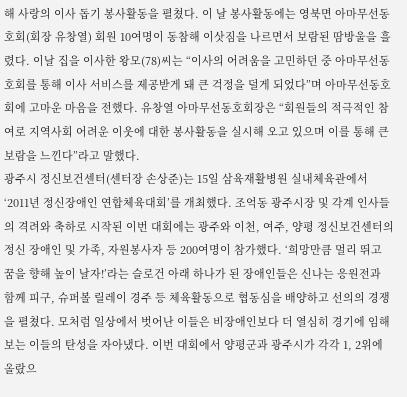해 사랑의 이사 돕기 봉사활동을 펼쳤다. 이 날 봉사활동에는 영북면 아마무선동호회(회장 유창열) 회원 10여명이 동참해 이삿짐을 나르면서 보람된 땀방울을 흘렸다. 이날 집을 이사한 왕모(78)씨는 “이사의 어려움을 고민하던 중 아마무선동호회를 통해 이사 서비스를 제공받게 돼 큰 걱정을 덜게 되었다”며 아마무선동호회에 고마운 마음을 전했다. 유창열 아마무선동호회장은 “회원들의 적극적인 참여로 지역사회 어려운 이웃에 대한 봉사활동을 실시해 오고 있으며 이를 통해 큰 보람을 느낀다”라고 말했다.
광주시 정신보건센터(센터장 손상준)는 15일 삼육재활병원 실내체육관에서 ‘2011년 정신장애인 연합체육대회’를 개최했다. 조억동 광주시장 및 각계 인사들의 격려와 축하로 시작된 이번 대회에는 광주와 이천, 여주, 양평 정신보건센터의 정신 장애인 및 가족, 자원봉사자 등 200여명이 참가했다. ‘희망만큼 멀리 뛰고 꿈을 향해 높이 날자!’라는 슬로건 아래 하나가 된 장애인들은 신나는 응원전과 함께 피구, 슈퍼볼 릴레이 경주 등 체육활동으로 협동심을 배양하고 선의의 경쟁을 펼쳤다. 모처럼 일상에서 벗어난 이들은 비장애인보다 더 열심히 경기에 임해 보는 이들의 탄성을 자아냈다. 이번 대회에서 양평군과 광주시가 각각 1, 2위에 올랐으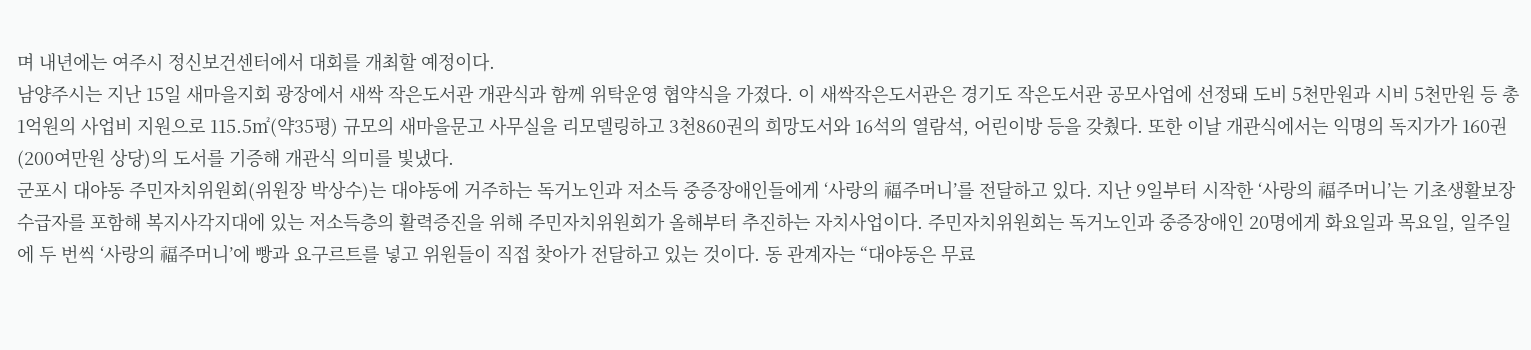며 내년에는 여주시 정신보건센터에서 대회를 개최할 예정이다.
남양주시는 지난 15일 새마을지회 광장에서 새싹 작은도서관 개관식과 함께 위탁운영 협약식을 가졌다. 이 새싹작은도서관은 경기도 작은도서관 공모사업에 선정돼 도비 5천만원과 시비 5천만원 등 총 1억원의 사업비 지원으로 115.5㎡(약35평) 규모의 새마을문고 사무실을 리모델링하고 3천860권의 희망도서와 16석의 열람석, 어린이방 등을 갖췄다. 또한 이날 개관식에서는 익명의 독지가가 160권(200여만원 상당)의 도서를 기증해 개관식 의미를 빛냈다.
군포시 대야동 주민자치위원회(위원장 박상수)는 대야동에 거주하는 독거노인과 저소득 중증장애인들에게 ‘사랑의 福주머니’를 전달하고 있다. 지난 9일부터 시작한 ‘사랑의 福주머니’는 기초생활보장 수급자를 포함해 복지사각지대에 있는 저소득층의 활력증진을 위해 주민자치위원회가 올해부터 추진하는 자치사업이다. 주민자치위원회는 독거노인과 중증장애인 20명에게 화요일과 목요일, 일주일에 두 번씩 ‘사랑의 福주머니’에 빵과 요구르트를 넣고 위원들이 직접 찾아가 전달하고 있는 것이다. 동 관계자는 “대야동은 무료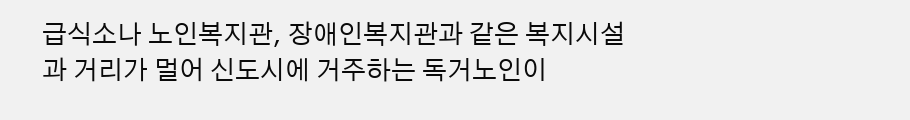급식소나 노인복지관, 장애인복지관과 같은 복지시설과 거리가 멀어 신도시에 거주하는 독거노인이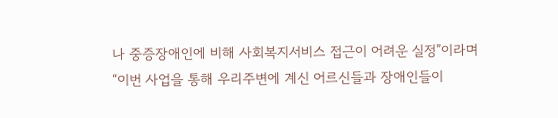나 중증장애인에 비해 사회복지서비스 접근이 어려운 실정”이라며 “이번 사업을 통해 우리주변에 계신 어르신들과 장애인들이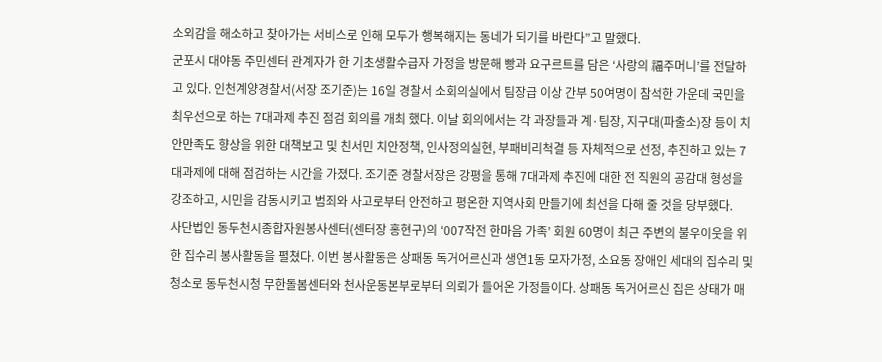소외감을 해소하고 찾아가는 서비스로 인해 모두가 행복해지는 동네가 되기를 바란다”고 말했다.
군포시 대야동 주민센터 관계자가 한 기초생활수급자 가정을 방문해 빵과 요구르트를 담은 ‘사랑의 福주머니’를 전달하고 있다. 인천계양경찰서(서장 조기준)는 16일 경찰서 소회의실에서 팀장급 이상 간부 50여명이 참석한 가운데 국민을 최우선으로 하는 7대과제 추진 점검 회의를 개최 했다. 이날 회의에서는 각 과장들과 계·팀장, 지구대(파출소)장 등이 치안만족도 향상을 위한 대책보고 및 친서민 치안정책, 인사정의실현, 부패비리척결 등 자체적으로 선정, 추진하고 있는 7대과제에 대해 점검하는 시간을 가졌다. 조기준 경찰서장은 강평을 통해 7대과제 추진에 대한 전 직원의 공감대 형성을 강조하고, 시민을 감동시키고 범죄와 사고로부터 안전하고 평온한 지역사회 만들기에 최선을 다해 줄 것을 당부했다.
사단법인 동두천시종합자원봉사센터(센터장 홍현구)의 ‘007작전 한마음 가족’ 회원 60명이 최근 주변의 불우이웃을 위한 집수리 봉사활동을 펼쳤다. 이번 봉사활동은 상패동 독거어르신과 생연1동 모자가정, 소요동 장애인 세대의 집수리 및 청소로 동두천시청 무한돌봄센터와 천사운동본부로부터 의뢰가 들어온 가정들이다. 상패동 독거어르신 집은 상태가 매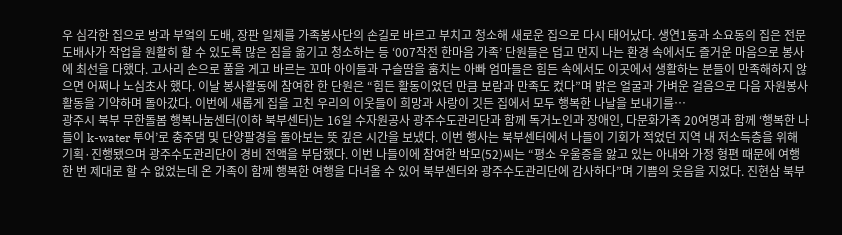우 심각한 집으로 방과 부엌의 도배, 장판 일체를 가족봉사단의 손길로 바르고 부치고 청소해 새로운 집으로 다시 태어났다. 생연1동과 소요동의 집은 전문 도배사가 작업을 원활히 할 수 있도록 많은 짐을 옮기고 청소하는 등 ‘007작전 한마음 가족’ 단원들은 덥고 먼지 나는 환경 속에서도 즐거운 마음으로 봉사에 최선을 다했다. 고사리 손으로 풀을 게고 바르는 꼬마 아이들과 구슬땀을 훔치는 아빠 엄마들은 힘든 속에서도 이곳에서 생활하는 분들이 만족해하지 않으면 어쩌나 노심초사 했다. 이날 봉사활동에 참여한 한 단원은 “힘든 활동이었던 만큼 보람과 만족도 컸다”며 밝은 얼굴과 가벼운 걸음으로 다음 자원봉사 활동을 기약하며 돌아갔다. 이번에 새롭게 집을 고친 우리의 이웃들이 희망과 사랑이 깃든 집에서 모두 행복한 나날을 보내기를…
광주시 북부 무한돌봄 행복나눔센터(이하 북부센터)는 16일 수자원공사 광주수도관리단과 함께 독거노인과 장애인, 다문화가족 20여명과 함께 ‘행복한 나들이 k-water 투어’로 충주댐 및 단양팔경을 돌아보는 뜻 깊은 시간을 보냈다. 이번 행사는 북부센터에서 나들이 기회가 적었던 지역 내 저소득층을 위해 기획·진행됐으며 광주수도관리단이 경비 전액을 부담했다. 이번 나들이에 참여한 박모(52)씨는 “평소 우울증을 앓고 있는 아내와 가정 형편 때문에 여행 한 번 제대로 할 수 없었는데 온 가족이 함께 행복한 여행을 다녀올 수 있어 북부센터와 광주수도관리단에 감사하다”며 기쁨의 웃음을 지었다. 진현삼 북부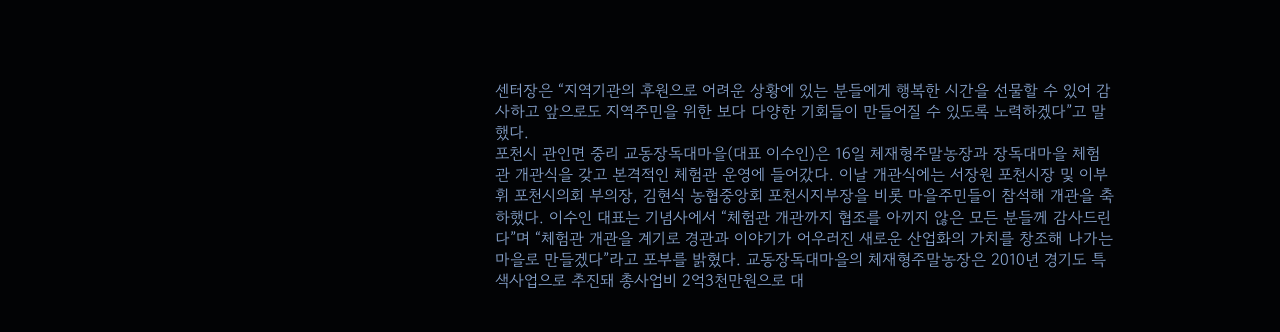센터장은 “지역기관의 후원으로 어려운 상황에 있는 분들에게 행복한 시간을 선물할 수 있어 감사하고 앞으로도 지역주민을 위한 보다 다양한 기회들이 만들어질 수 있도록 노력하겠다”고 말했다.
포천시 관인면 중리 교동장독대마을(대표 이수인)은 16일 체재형주말농장과 장독대마을 체험관 개관식을 갖고 본격적인 체험관 운영에 들어갔다. 이날 개관식에는 서장원 포천시장 및 이부휘 포천시의회 부의장, 김현식 농협중앙회 포천시지부장을 비롯 마을주민들이 참석해 개관을 축하했다. 이수인 대표는 기념사에서 “체험관 개관까지 협조를 아끼지 않은 모든 분들께 감사드린다”며 “체험관 개관을 계기로 경관과 이야기가 어우러진 새로운 산업화의 가치를 창조해 나가는 마을로 만들겠다”라고 포부를 밝혔다. 교동장독대마을의 체재형주말농장은 2010년 경기도 특색사업으로 추진돼 총사업비 2억3천만원으로 대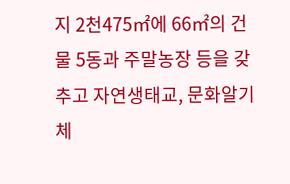지 2천475㎡에 66㎡의 건물 5동과 주말농장 등을 갖추고 자연생태교, 문화알기체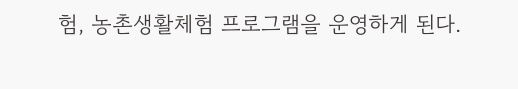험, 농촌생활체험 프로그램을 운영하게 된다.